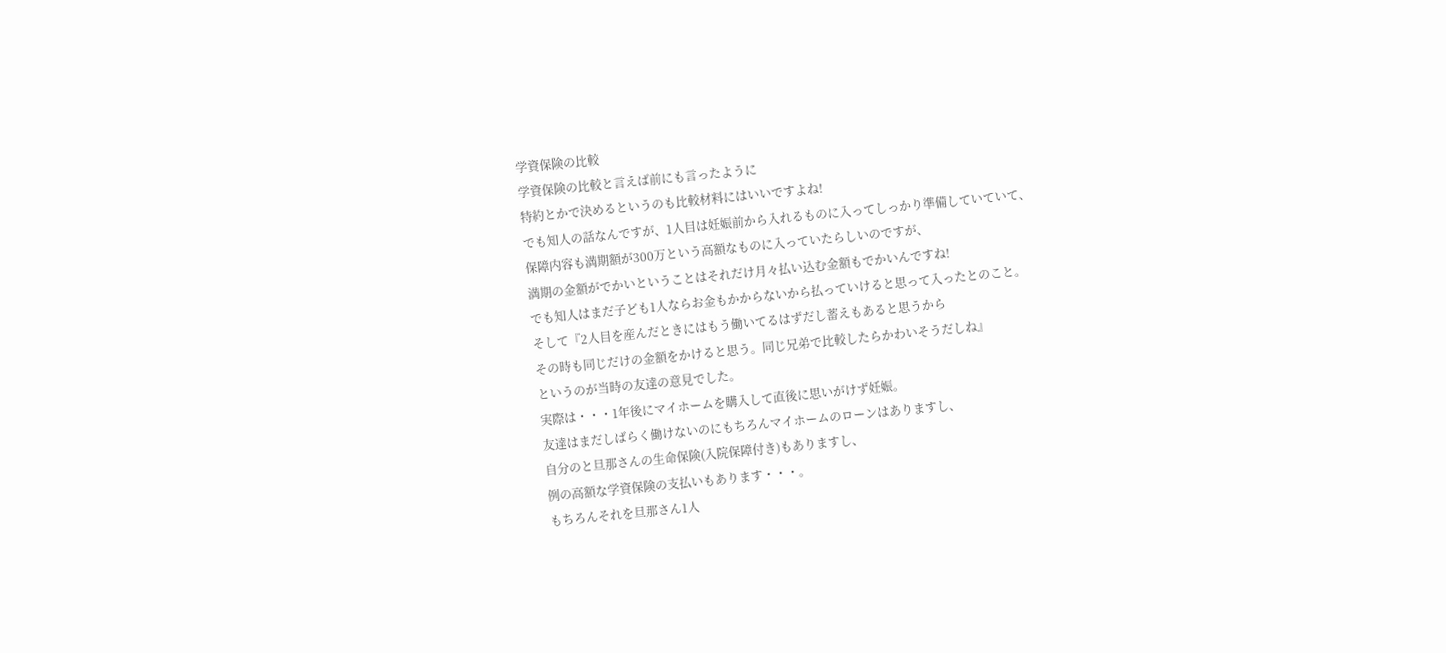学資保険の比較
学資保険の比較と言えば前にも言ったように
特約とかで決めるというのも比較材料にはいいですよね!
でも知人の話なんですが、1人目は妊娠前から入れるものに入ってしっかり準備していていて、
保障内容も満期額が300万という高額なものに入っていたらしいのですが、
満期の金額がでかいということはそれだけ月々払い込む金額もでかいんですね!
でも知人はまだ子ども1人ならお金もかからないから払っていけると思って入ったとのこと。
そして『2人目を産んだときにはもう働いてるはずだし蓄えもあると思うから
その時も同じだけの金額をかけると思う。同じ兄弟で比較したらかわいそうだしね』
というのが当時の友達の意見でした。
実際は・・・1年後にマイホームを購入して直後に思いがけず妊娠。
友達はまだしばらく働けないのにもちろんマイホームのローンはありますし、
自分のと旦那さんの生命保険(入院保障付き)もありますし、
例の高額な学資保険の支払いもあります・・・。
もちろんそれを旦那さん1人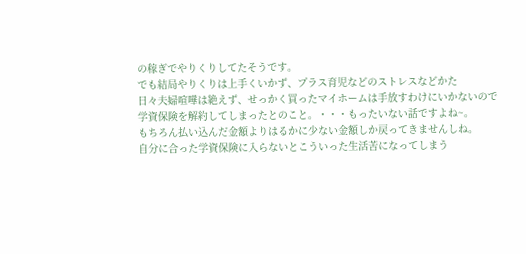の稼ぎでやりくりしてたそうです。
でも結局やりくりは上手くいかず、プラス育児などのストレスなどかた
日々夫婦喧嘩は絶えず、せっかく買ったマイホームは手放すわけにいかないので
学資保険を解約してしまったとのこと。・・・もったいない話ですよね~。
もちろん払い込んだ金額よりはるかに少ない金額しか戻ってきませんしね。
自分に合った学資保険に入らないとこういった生活苦になってしまう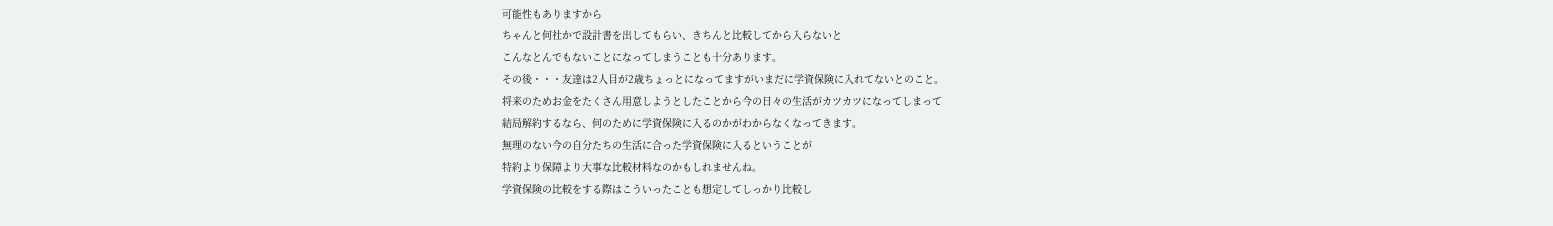可能性もありますから
ちゃんと何社かで設計書を出してもらい、きちんと比較してから入らないと
こんなとんでもないことになってしまうことも十分あります。
その後・・・友達は2人目が2歳ちょっとになってますがいまだに学資保険に入れてないとのこと。
将来のためお金をたくさん用意しようとしたことから今の日々の生活がカツカツになってしまって
結局解約するなら、何のために学資保険に入るのかがわからなくなってきます。
無理のない今の自分たちの生活に合った学資保険に入るということが
特約より保障より大事な比較材料なのかもしれませんね。
学資保険の比較をする際はこういったことも想定してしっかり比較し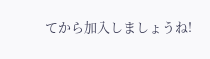てから加入しましょうね!